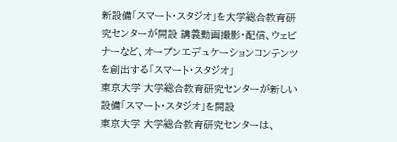新設備「スマート・スタジオ」を大学総合教育研究センターが開設 講義動画撮影・配信、ウェビナーなど、オープンエデュケーションコンテンツを創出する「スマート・スタジオ」
東京大学 大学総合教育研究センターが新しい設備「スマート・スタジオ」を開設
東京大学 大学総合教育研究センターは、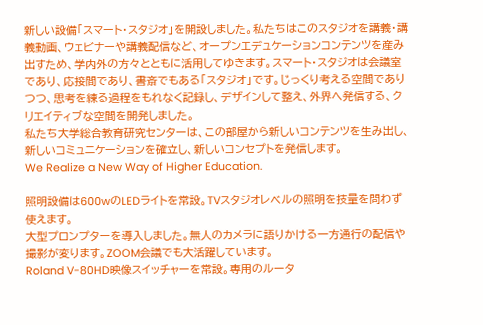新しい設備「スマート・スタジオ」を開設しました。私たちはこのスタジオを講義・講義動画、ウェビナーや講義配信など、オープンエデュケーションコンテンツを産み出すため、学内外の方々とともに活用してゆきます。スマート・スタジオは会議室であり、応接間であり、書斎でもある「スタジオ」です。じっくり考える空間でありつつ、思考を練る過程をもれなく記録し、デザインして整え、外界へ発信する、クリエイティブな空間を開発しました。
私たち大学総合教育研究センターは、この部屋から新しいコンテンツを生み出し、新しいコミュニケーションを確立し、新しいコンセプトを発信します。
We Realize a New Way of Higher Education.

照明設備は600wのLEDライトを常設。TVスタジオレベルの照明を技量を問わず使えます。
大型プロンプターを導入しました。無人のカメラに語りかける一方通行の配信や撮影が変ります。ZOOM会議でも大活躍しています。
Roland V-80HD映像スイッチャーを常設。専用のルータ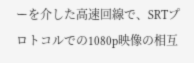ーを介した高速回線で、SRTプロトコルでの1080p映像の相互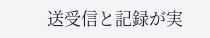送受信と記録が実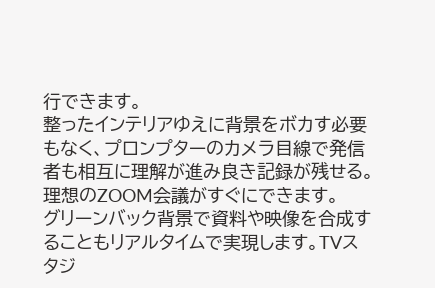行できます。
整ったインテリアゆえに背景をボカす必要もなく、プロンプターのカメラ目線で発信者も相互に理解が進み良き記録が残せる。理想のZOOM会議がすぐにできます。
グリーンバック背景で資料や映像を合成することもリアルタイムで実現します。TVスタジ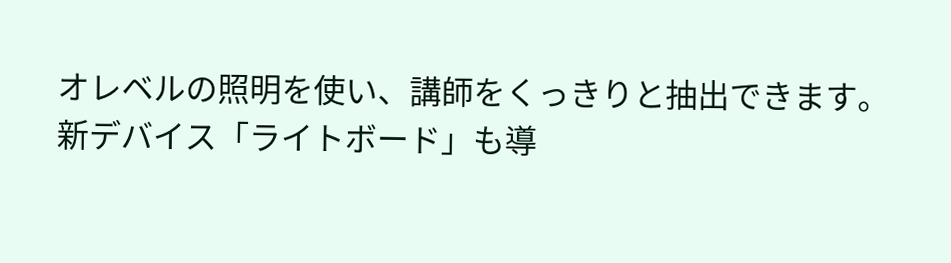オレベルの照明を使い、講師をくっきりと抽出できます。
新デバイス「ライトボード」も導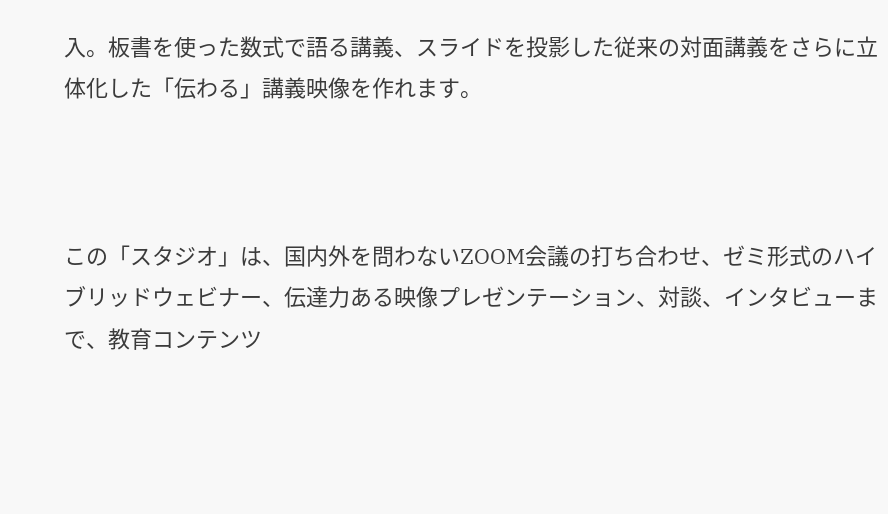入。板書を使った数式で語る講義、スライドを投影した従来の対面講義をさらに立体化した「伝わる」講義映像を作れます。



この「スタジオ」は、国内外を問わないZOOM会議の打ち合わせ、ゼミ形式のハイブリッドウェビナー、伝達力ある映像プレゼンテーション、対談、インタビューまで、教育コンテンツ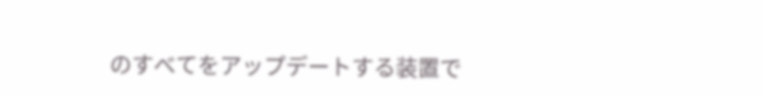のすべてをアップデートする装置で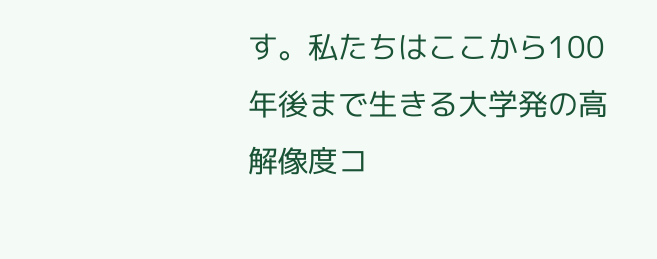す。私たちはここから100年後まで生きる大学発の高解像度コ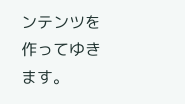ンテンツを作ってゆきます。